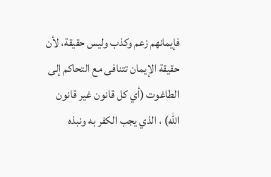فإيمانهم زعم وكذب وليس حقيقة، لأن حقيقة الإيمان تتنافى مع التحاكم إلى الطاغوت (أي كل قانون غير قانون الله) ، الذي يجب الكفر به ونبذه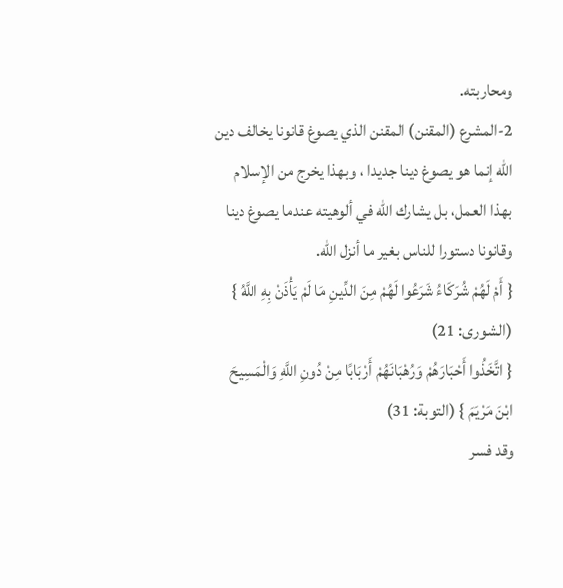ومحاربته.
2-المشرع (المقنن) المقنن الذي يصوغ قانونا يخالف دين الله إنما هو يصوغ دينا جديدا ، وبهذا يخرج من الإسلام بهذا العمل، بل يشارك الله في ألوهيته عندما يصوغ دينا وقانونا دستورا للناس بغير ما أنزل الله.
{ أَمْ لَهُمْ شُرَكَاءُ شَرَعُوا لَهُمْ مِنَ الدِّينِ مَا لَمْ يَأْذَنْ بِهِ اللَّهُ } (الشورى: 21)
{ اتَّخَذُوا أَحْبَارَهُمْ وَرُهْبَانَهُمْ أَرْبَابًا مِنْ دُونِ اللَّهِ وَالْمَسِيحَ ابْنَ مَرْيَمَ } (التوبة: 31)
وقد فسر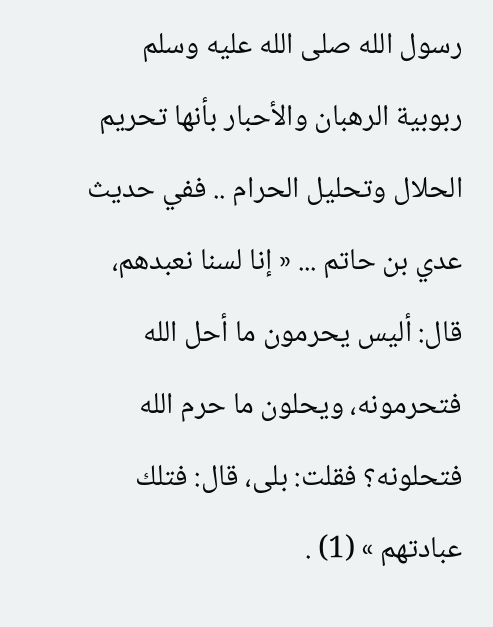رسول الله صلى الله عليه وسلم ربوبية الرهبان والأحبار بأنها تحريم الحلال وتحليل الحرام .. ففي حديث عدي بن حاتم ... « إنا لسنا نعبدهم، قال: أليس يحرمون ما أحل الله فتحرمونه، ويحلون ما حرم الله فتحلونه؟ فقلت: بلى، قال: فتلك عبادتهم » (1) .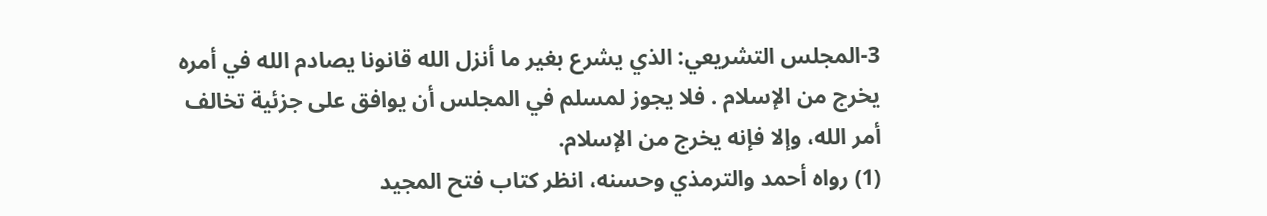3-المجلس التشريعي: الذي يشرع بغير ما أنزل الله قانونا يصادم الله في أمره يخرج من الإسلام . فلا يجوز لمسلم في المجلس أن يوافق على جزئية تخالف أمر الله، وإلا فإنه يخرج من الإسلام.
(1) رواه أحمد والترمذي وحسنه، انظر كتاب فتح المجيد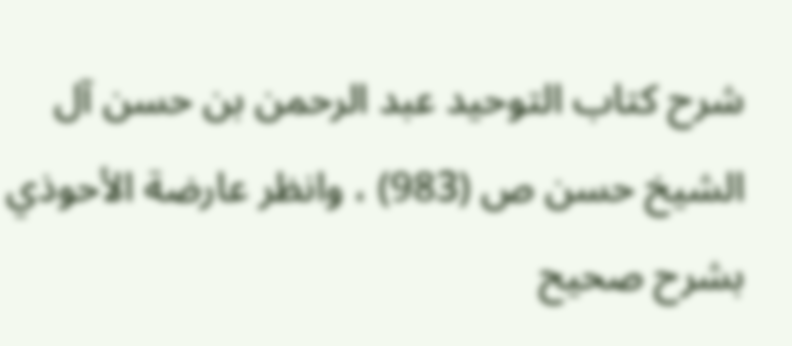شرح كتاب التوحيد عبد الرحمن بن حسن آل الشيخ حسن ص (983) ، وانظر عارضة الأحوذي بشرح صحيح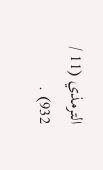الترمذي (11 / 932) .